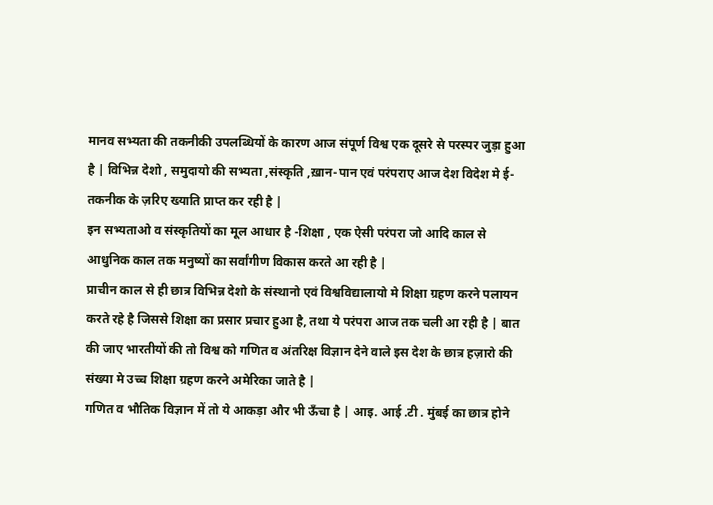मानव सभ्यता की तकनीकी उपलब्धियों के कारण आज संपूर्ण विश्व एक दूसरे से परस्पर जुड़ा हुआ है | विभिन्न देशो , समुदायो की सभ्यता ,संस्कृति ,ख़ान-पान एवं परंपराए आज देश विदेश मे ई-तकनीक के ज़रिए ख्याति प्राप्त कर रही है |
इन सभ्यताओ व संस्कृतियों का मूल आधार है -शिक्षा , एक ऐसी परंपरा जो आदि काल से आधुनिक काल तक मनुष्यों का सर्वांगीण विकास करते आ रही है |
प्राचीन काल से ही छात्र विभिन्न देशो के संस्थानो एवं विश्वविद्यालायो मे शिक्षा ग्रहण करने पलायन करते रहे है जिससे शिक्षा का प्रसार प्रचार हुआ है, तथा ये परंपरा आज तक चली आ रही है | बात की जाए भारतीयों की तो विश्व को गणित व अंतरिक्ष विज्ञान देने वाले इस देश के छात्र हज़ारो की संख्या मे उच्च शिक्षा ग्रहण करने अमेरिका जाते है |
गणित व भौतिक विज्ञान में तो ये आकड़ा और भी ऊँचा है | आइ. आई .टी . मुंबई का छात्र होने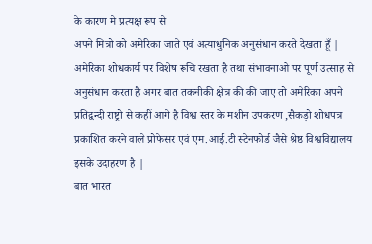के कारण मे प्रत्यक्ष रूप से
अपने मित्रो को अमेरिका जाते एवं अत्याधुनिक अनुसंधान करते देखता हूँ |
अमेरिका शोधकार्य पर विशेष रूचि रखता है तथा संभावनाओ पर पूर्ण उत्साह से अनुसंधान करता है अगर बात तकनीकी क्षेत्र की की जाए तो अमेरिका अपने प्रतिद्वन्दी राष्ट्रो से कहीं आगे है विश्व स्तर के मशीन उपकरण ,सैकड़ो शोधपत्र प्रकाशित करने वाले प्रोफेसर एवं एम.आई.टी स्टेनफोर्ड जैसे श्रेष्ठ विश्वविद्यालय इसके उदाहरण है |
बात भारत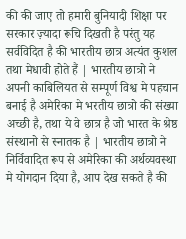की की जाए तो हमारी बुनियादी शिक्षा पर सरकार ज़्यादा रूचि दिखती है परंतु यह सर्वविदित है की भारतीय छात्र अत्यंत कुशल तथा मेधावी होते हैं | भारतीय छात्रो ने अपनी काबिलियत से सम्पूर्ण विश्व मे पहचान बनाई है अमेरिका मे भरतीय छात्रो की संख्या अच्छी है, तथा ये वे छात्र है जो भारत के श्रेष्ठ संस्थानो से स्नातक है | भारतीय छात्रो ने निर्विवादित रूप से अमेरिका की अर्थव्यवस्था मे योगदान दिया है, आप देख सकते है की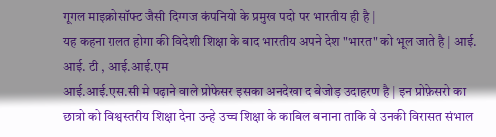गूगल माइक्रोसॉफ्ट जैसी दिग्गज कंपनियो के प्रमुख पदो पर भारतीय ही है |
यह कहना ग़लत होगा की विदेशी शिक्षा के बाद भारतीय अपने देश "भारत" को भूल जाते है | आई. आई. टी , आई.आई.एम
आई.आई.एस.सी मे पढ़ाने वाले प्रोफेसर इसका अनदेखा द बेजोड़ उदाहरण है | इन प्रोफ़ेसरो का छात्रो को विश्वस्तरीय शिक्षा देना उन्हे उच्च शिक्षा के काबिल बनाना ताकि वे उनकी विरासत संभाल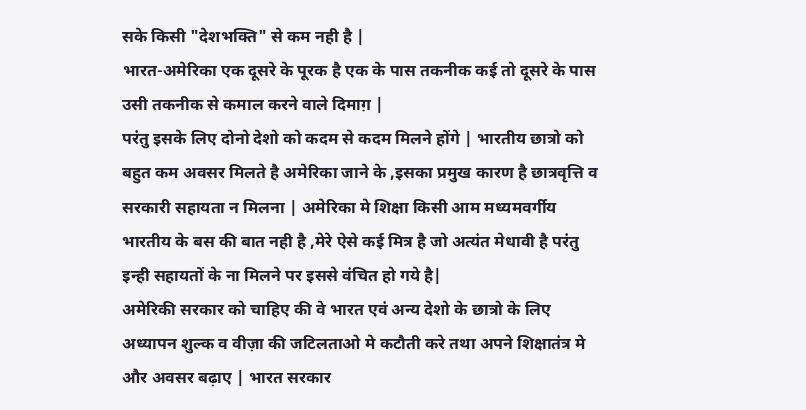सके किसी "देशभक्ति" से कम नही है |
भारत-अमेरिका एक दूसरे के पूरक है एक के पास तकनीक कई तो दूसरे के पास उसी तकनीक से कमाल करने वाले दिमाग़ |
परंतु इसके लिए दोनो देशो को कदम से कदम मिलने होंगे | भारतीय छात्रो को बहुत कम अवसर मिलते है अमेरिका जाने के ,इसका प्रमुख कारण है छात्रवृत्ति व सरकारी सहायता न मिलना | अमेरिका मे शिक्षा किसी आम मध्यमवर्गीय भारतीय के बस की बात नही है ,मेरे ऐसे कई मित्र है जो अत्यंत मेधावी है परंतु इन्ही सहायतों के ना मिलने पर इससे वंचित हो गये है|
अमेरिकी सरकार को चाहिए की वे भारत एवं अन्य देशो के छात्रो के लिए अध्यापन शुल्क व वीज़ा की जटिलताओ मे कटौती करे तथा अपने शिक्षातंत्र मे और अवसर बढ़ाए | भारत सरकार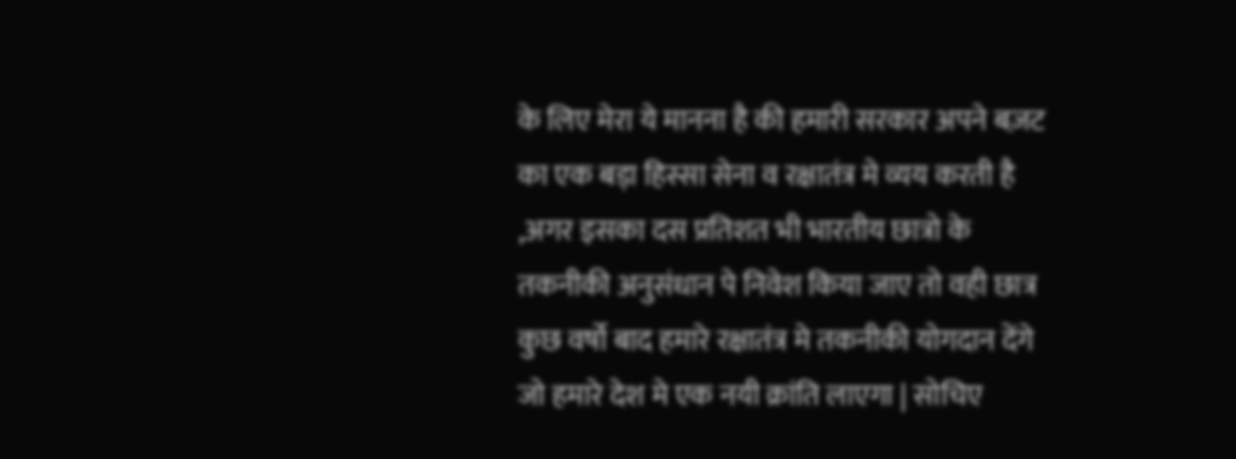के लिए मेरा ये मानना है की हमारी सरकार अपने बज़ट का एक बड़ा हिस्सा सेना व रक्षातंत्र मे व्यय करती है ,अगर इसका दस प्रतिशत भी भारतीय छात्रो के तकनीकी अनुसंधान पे निवेश किया जाए तो वही छात्र कुछ वर्षो बाद हमारे रक्षातंत्र मे तकनीकी योगदान देंगे जो हमारे देश मे एक नयी क्रांति लाएगा | सोचिए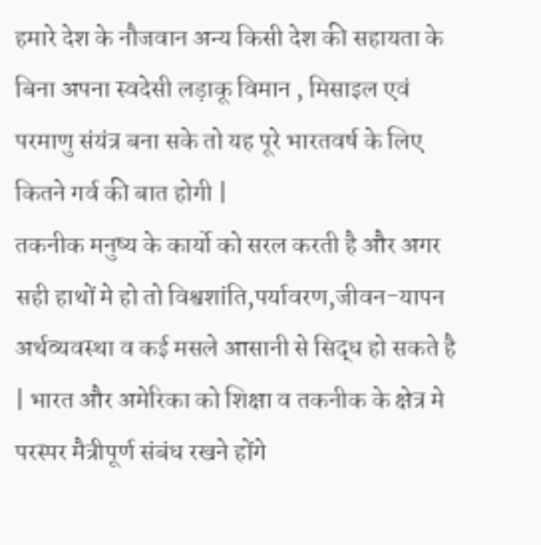हमारे देश के नौजवान अन्य किसी देश की सहायता के बिना अपना स्वदेसी लड़ाकू विमान , मिसाइल एवं परमाणु संयंत्र बना सके तो यह पूरे भारतवर्ष के लिए कितने गर्व की बात होगी |
तकनीक मनुष्य के कार्यो को सरल करती है और अगर सही हाथों मे हो तो विश्वशांति,पर्यावरण,जीवन-यापन अर्थव्यवस्था व कई मसले आसानी से सिद्ध हो सकते है | भारत और अमेरिका को शिक्षा व तकनीक के क्षेत्र मे परस्पर मैत्रीपूर्ण संबंध रखने होंगे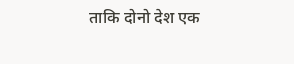ताकि दोनो देश एक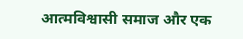आत्मविश्वासी समाज और एक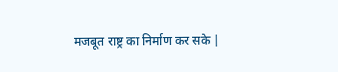मजबूत राष्ट्र का निर्माण कर सके |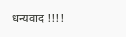धन्यवाद !!!!